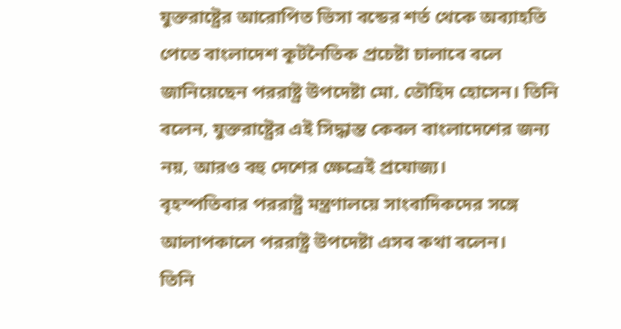যুক্তরাষ্ট্রের আরোপিত ভিসা বন্ডের শর্ত থেকে অব্যাহতি পেতে বাংলাদেশ কূটনৈতিক প্রচেষ্টা চালাবে বলে জানিয়েছেন পররাষ্ট্র উপদেষ্টা মো. তৌহিদ হোসেন। তিনি বলেন, যুক্তরাষ্ট্রের এই সিদ্ধান্ত কেবল বাংলাদেশের জন্য নয়, আরও বহু দেশের ক্ষেত্রেই প্রযোজ্য।
বৃহস্পতিবার পররাষ্ট্র মন্ত্রণালয়ে সাংবাদিকদের সঙ্গে আলাপকালে পররাষ্ট্র উপদেষ্টা এসব কথা বলেন।
তিনি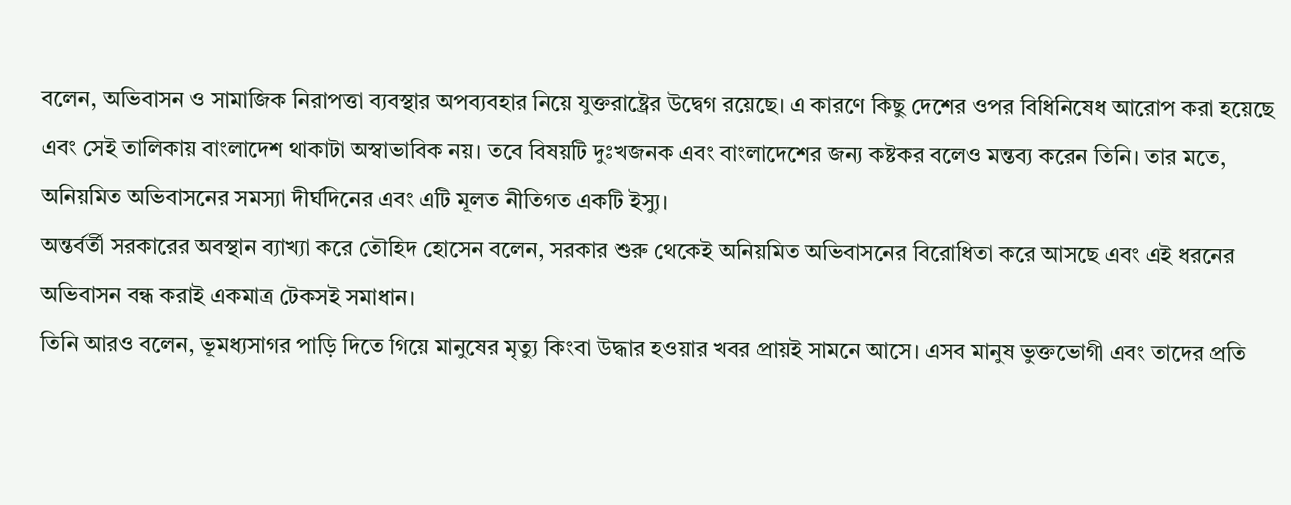বলেন, অভিবাসন ও সামাজিক নিরাপত্তা ব্যবস্থার অপব্যবহার নিয়ে যুক্তরাষ্ট্রের উদ্বেগ রয়েছে। এ কারণে কিছু দেশের ওপর বিধিনিষেধ আরোপ করা হয়েছে এবং সেই তালিকায় বাংলাদেশ থাকাটা অস্বাভাবিক নয়। তবে বিষয়টি দুঃখজনক এবং বাংলাদেশের জন্য কষ্টকর বলেও মন্তব্য করেন তিনি। তার মতে, অনিয়মিত অভিবাসনের সমস্যা দীর্ঘদিনের এবং এটি মূলত নীতিগত একটি ইস্যু।
অন্তর্বর্তী সরকারের অবস্থান ব্যাখ্যা করে তৌহিদ হোসেন বলেন, সরকার শুরু থেকেই অনিয়মিত অভিবাসনের বিরোধিতা করে আসছে এবং এই ধরনের অভিবাসন বন্ধ করাই একমাত্র টেকসই সমাধান।
তিনি আরও বলেন, ভূমধ্যসাগর পাড়ি দিতে গিয়ে মানুষের মৃত্যু কিংবা উদ্ধার হওয়ার খবর প্রায়ই সামনে আসে। এসব মানুষ ভুক্তভোগী এবং তাদের প্রতি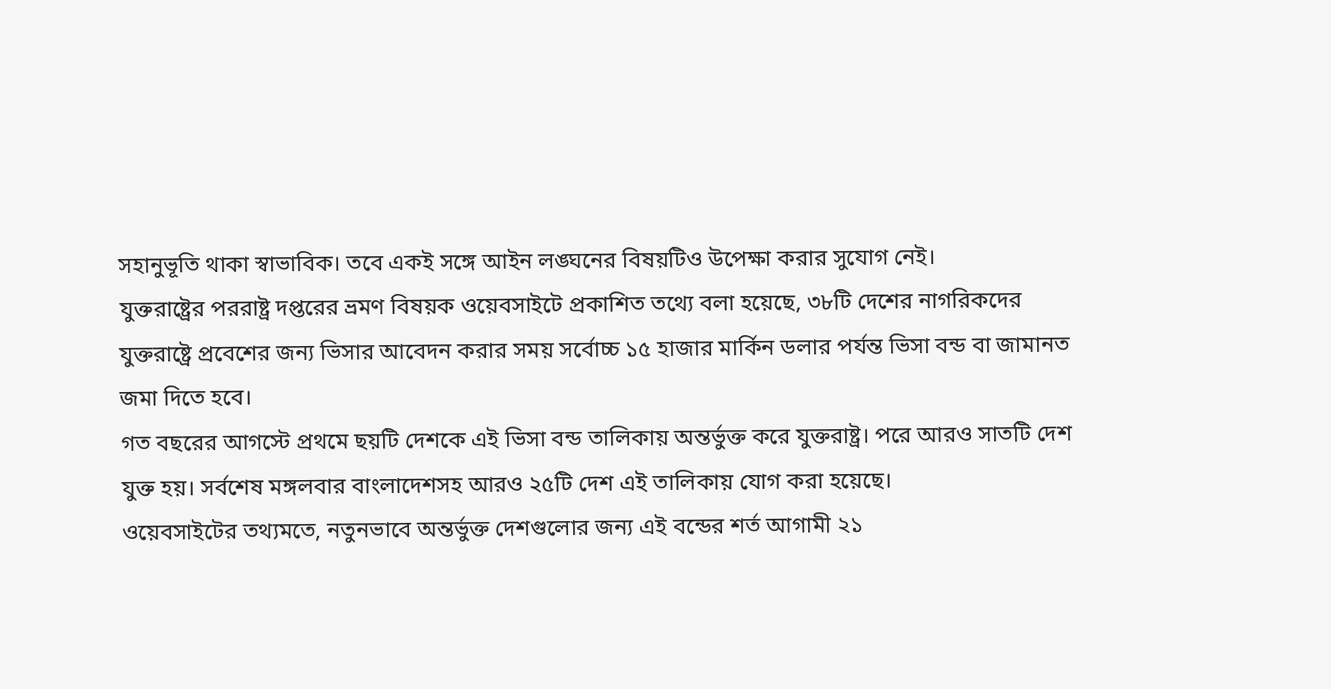সহানুভূতি থাকা স্বাভাবিক। তবে একই সঙ্গে আইন লঙ্ঘনের বিষয়টিও উপেক্ষা করার সুযোগ নেই।
যুক্তরাষ্ট্রের পররাষ্ট্র দপ্তরের ভ্রমণ বিষয়ক ওয়েবসাইটে প্রকাশিত তথ্যে বলা হয়েছে, ৩৮টি দেশের নাগরিকদের যুক্তরাষ্ট্রে প্রবেশের জন্য ভিসার আবেদন করার সময় সর্বোচ্চ ১৫ হাজার মার্কিন ডলার পর্যন্ত ভিসা বন্ড বা জামানত জমা দিতে হবে।
গত বছরের আগস্টে প্রথমে ছয়টি দেশকে এই ভিসা বন্ড তালিকায় অন্তর্ভুক্ত করে যুক্তরাষ্ট্র। পরে আরও সাতটি দেশ যুক্ত হয়। সর্বশেষ মঙ্গলবার বাংলাদেশসহ আরও ২৫টি দেশ এই তালিকায় যোগ করা হয়েছে।
ওয়েবসাইটের তথ্যমতে, নতুনভাবে অন্তর্ভুক্ত দেশগুলোর জন্য এই বন্ডের শর্ত আগামী ২১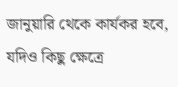জানুয়ারি থেকে কার্যকর হবে, যদিও কিছু ক্ষেত্রে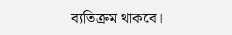ব্যতিক্রম থাকবে।